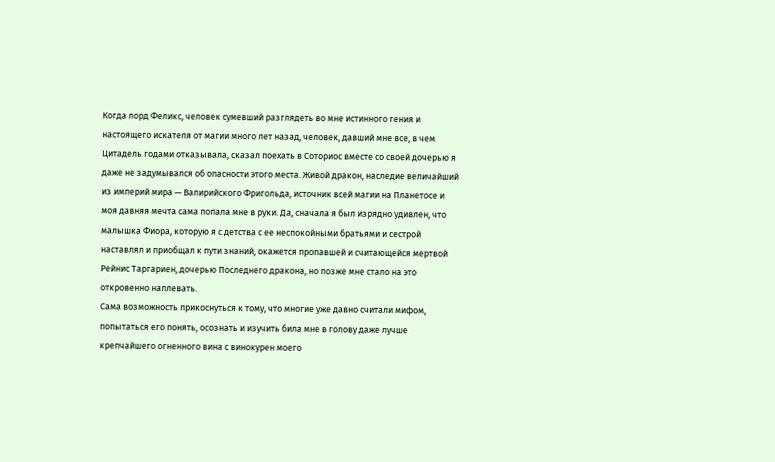Когда лорд Феликс, человек сумевший разглядеть во мне истинного гения и настоящего искателя от магии много лет назад, человек, давший мне все, в чем Цитадель годами отказывала, сказал поехать в Соториос вместе со своей дочерью я даже не задумывался об опасности этого места. Живой дракон, наследие величайший из империй мира — Валирийского Фригольда, источник всей магии на Планетосе и моя давняя мечта сама попала мне в руки. Да, сначала я был изрядно удивлен, что малышка Фиора, которую я с детства с ее неспокойными братьями и сестрой наставлял и приобщал к пути знаний, окажется пропавшей и считающейся мертвой Рейнис Таргариен, дочерью Последнего дракона, но позже мне стало на это откровенно наплевать.
Сама возможность прикоснуться к тому, что многие уже давно считали мифом, попытаться его понять, осознать и изучить била мне в голову даже лучше крепчайшего огненного вина с винокурен моего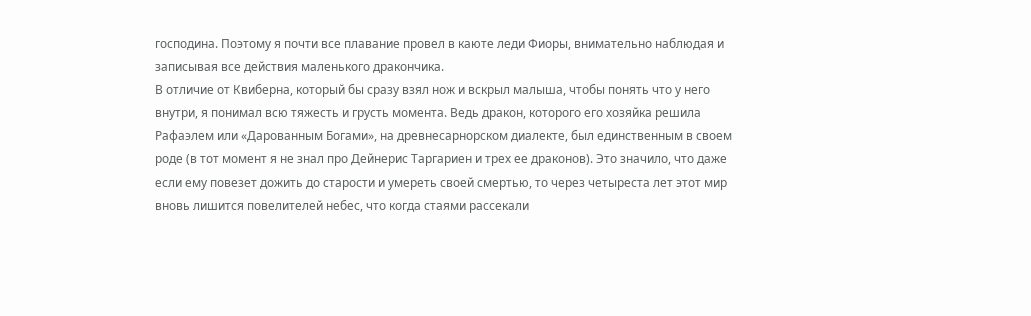господина. Поэтому я почти все плавание провел в каюте леди Фиоры, внимательно наблюдая и записывая все действия маленького дракончика.
В отличие от Квиберна, который бы сразу взял нож и вскрыл малыша, чтобы понять что у него внутри, я понимал всю тяжесть и грусть момента. Ведь дракон, которого его хозяйка решила Рафаэлем или «Дарованным Богами», на древнесарнорском диалекте, был единственным в своем роде (в тот момент я не знал про Дейнерис Таргариен и трех ее драконов). Это значило, что даже если ему повезет дожить до старости и умереть своей смертью, то через четыреста лет этот мир вновь лишится повелителей небес, что когда стаями рассекали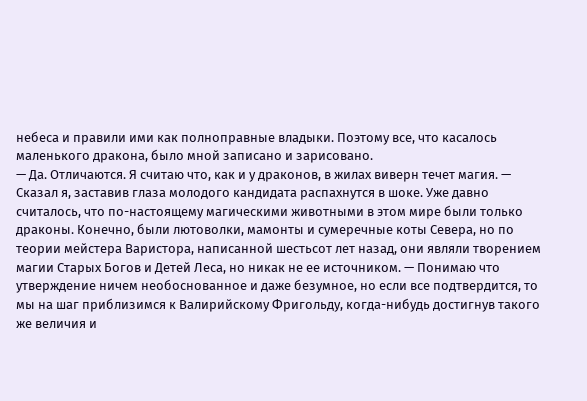небеса и правили ими как полноправные владыки. Поэтому все, что касалось маленького дракона, было мной записано и зарисовано.
— Да. Отличаются. Я считаю что, как и у драконов, в жилах виверн течет магия. — Сказал я, заставив глаза молодого кандидата распахнутся в шоке. Уже давно считалось, что по-настоящему магическими животными в этом мире были только драконы. Конечно, были лютоволки, мамонты и сумеречные коты Севера, но по теории мейстера Варистора, написанной шестьсот лет назад, они являли творением магии Старых Богов и Детей Леса, но никак не ее источником. — Понимаю что утверждение ничем необоснованное и даже безумное, но если все подтвердится, то мы на шаг приблизимся к Валирийскому Фригольду, когда-нибудь достигнув такого же величия и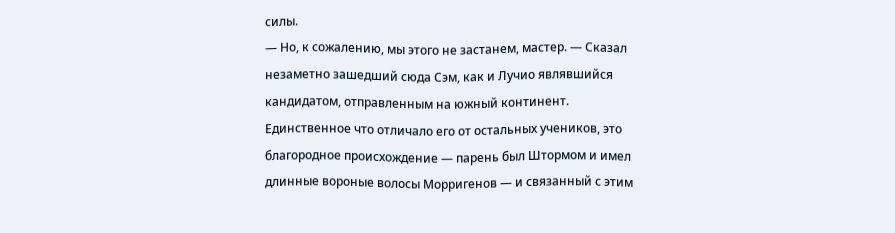силы.
— Но, к сожалению, мы этого не застанем, мастер. — Сказал незаметно зашедший сюда Сэм, как и Лучио являвшийся кандидатом, отправленным на южный континент. Единственное что отличало его от остальных учеников, это благородное происхождение — парень был Штормом и имел длинные вороные волосы Морригенов — и связанный с этим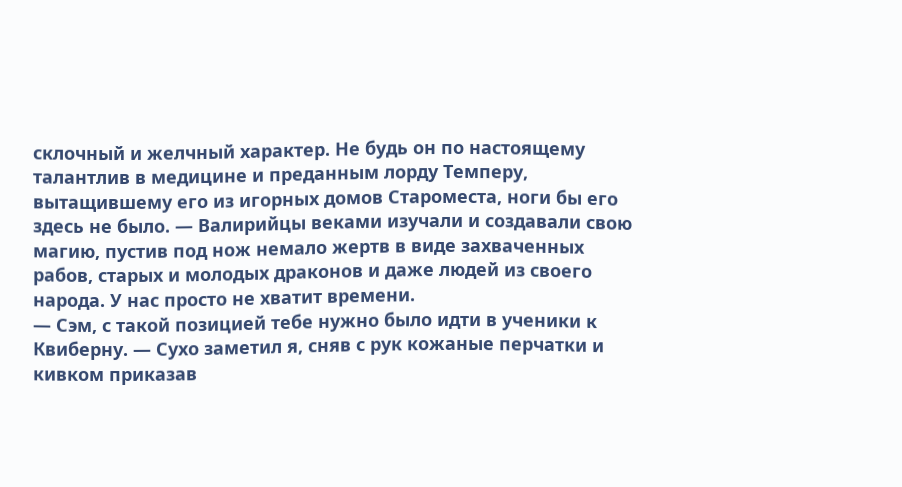склочный и желчный характер. Не будь он по настоящему талантлив в медицине и преданным лорду Темперу, вытащившему его из игорных домов Староместа, ноги бы его здесь не было. — Валирийцы веками изучали и создавали свою магию, пустив под нож немало жертв в виде захваченных рабов, старых и молодых драконов и даже людей из своего народа. У нас просто не хватит времени.
— Сэм, с такой позицией тебе нужно было идти в ученики к Квиберну. — Сухо заметил я, сняв с рук кожаные перчатки и кивком приказав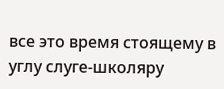все это время стоящему в углу слуге-школяру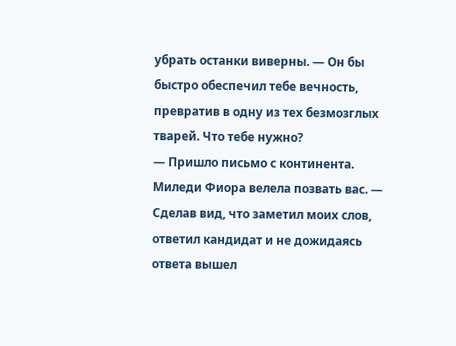убрать останки виверны. — Он бы быстро обеспечил тебе вечность, превратив в одну из тех безмозглых тварей. Что тебе нужно?
— Пришло письмо с континента. Миледи Фиора велела позвать вас. — Сделав вид, что заметил моих слов, ответил кандидат и не дожидаясь ответа вышел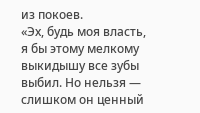из покоев.
«Эх, будь моя власть, я бы этому мелкому выкидышу все зубы выбил. Но нельзя — слишком он ценный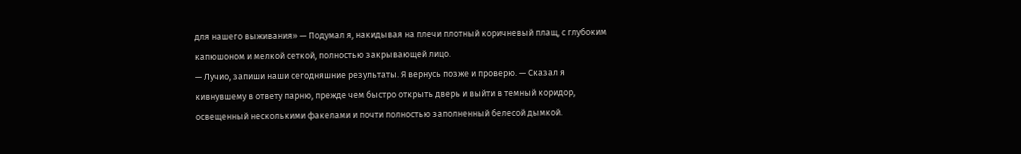для нашего выживания» — Подумал я, накидывая на плечи плотный коричневый плащ, с глубоким капюшоном и мелкой сеткой, полностью закрывающей лицо.
— Лучио, запиши наши сегодняшние результаты. Я вернусь позже и проверю. — Сказал я кивнувшему в ответу парню, прежде чем быстро открыть дверь и выйти в темный коридор, освещенный несколькими факелами и почти полностью заполненный белесой дымкой.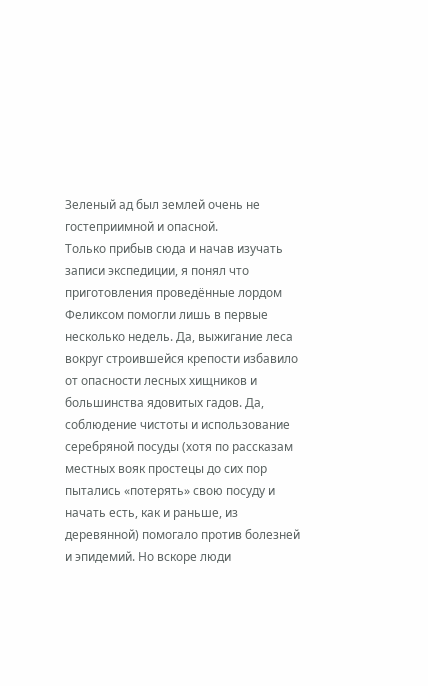Зеленый ад был землей очень не гостеприимной и опасной.
Только прибыв сюда и начав изучать записи экспедиции, я понял что приготовления проведённые лордом Феликсом помогли лишь в первые несколько недель. Да, выжигание леса вокруг строившейся крепости избавило от опасности лесных хищников и большинства ядовитых гадов. Да, соблюдение чистоты и использование серебряной посуды (хотя по рассказам местных вояк простецы до сих пор пытались «потерять» свою посуду и начать есть, как и раньше, из деревянной) помогало против болезней и эпидемий. Но вскоре люди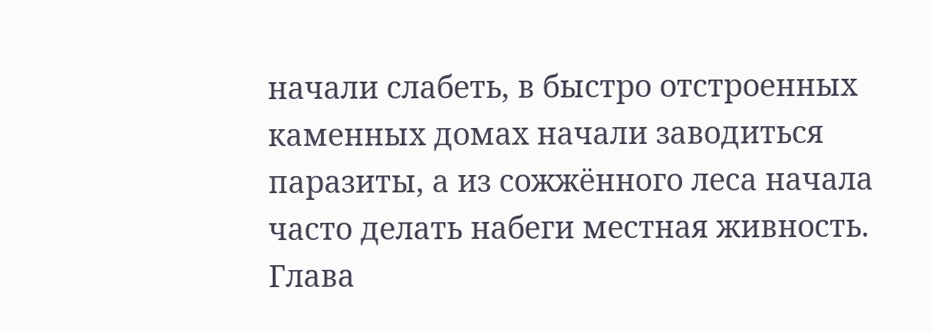начали слабеть, в быстро отстроенных каменных домах начали заводиться паразиты, а из сожжённого леса начала часто делать набеги местная живность. Глава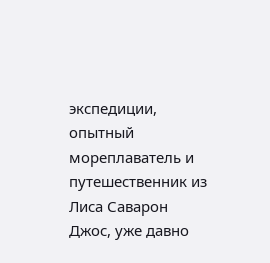экспедиции, опытный мореплаватель и путешественник из Лиса Саварон Джос, уже давно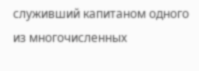служивший капитаном одного из многочисленных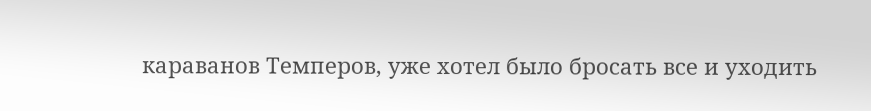караванов Темперов, уже хотел было бросать все и уходить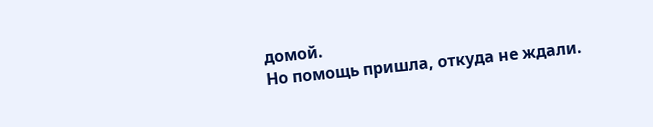домой.
Но помощь пришла, откуда не ждали.